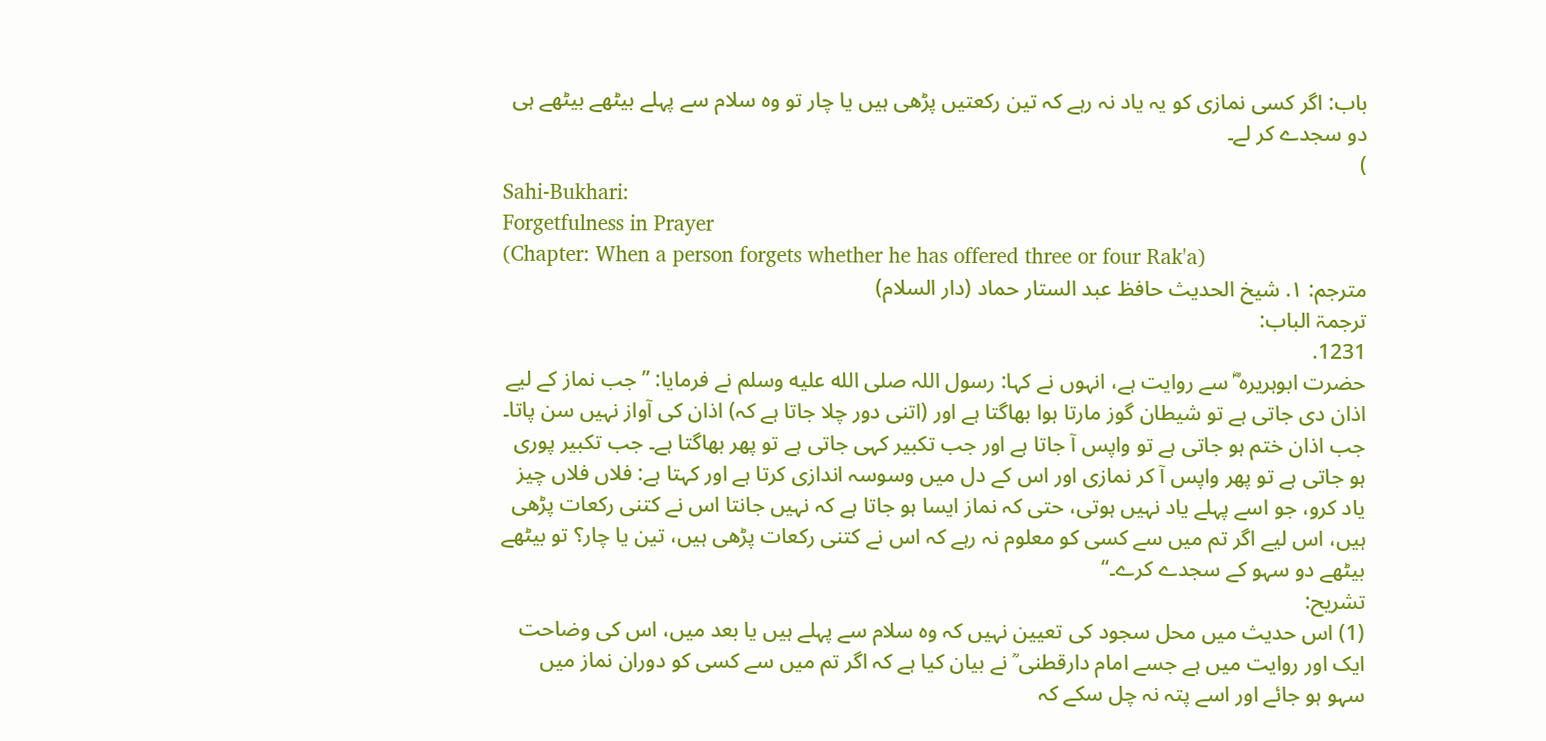باب: اگر کسی نمازی کو یہ یاد نہ رہے کہ تین رکعتیں پڑھی ہیں یا چار تو وہ سلام سے پہلے بیٹھے بیٹھے ہی دو سجدے کر لے۔
)
Sahi-Bukhari:
Forgetfulness in Prayer
(Chapter: When a person forgets whether he has offered three or four Rak'a)
مترجم: ١. شیخ الحدیث حافظ عبد الستار حماد (دار السلام)
ترجمۃ الباب:
1231.
حضرت ابوہریرہ ؓ سے روایت ہے، انہوں نے کہا: رسول اللہ صلى الله عليه وسلم نے فرمایا: ’’جب نماز کے لیے اذان دی جاتی ہے تو شیطان گوز مارتا ہوا بھاگتا ہے اور (اتنی دور چلا جاتا ہے کہ) اذان کی آواز نہیں سن پاتا۔ جب اذان ختم ہو جاتی ہے تو واپس آ جاتا ہے اور جب تکبیر کہی جاتی ہے تو پھر بھاگتا ہے۔ جب تکبیر پوری ہو جاتی ہے تو پھر واپس آ کر نمازی اور اس کے دل میں وسوسہ اندازی کرتا ہے اور کہتا ہے: فلاں فلاں چیز یاد کرو، جو اسے پہلے یاد نہیں ہوتی، حتی کہ نماز ایسا ہو جاتا ہے کہ نہیں جانتا اس نے کتنی رکعات پڑھی ہیں، اس لیے اگر تم میں سے کسی کو معلوم نہ رہے کہ اس نے کتنی رکعات پڑھی ہیں، تین یا چار؟ تو بیٹھے بیٹھے دو سہو کے سجدے کرے۔‘‘
تشریح:
(1) اس حدیث میں محل سجود کی تعیین نہیں کہ وہ سلام سے پہلے ہیں یا بعد میں، اس کی وضاحت ایک اور روایت میں ہے جسے امام دارقطنی ؒ نے بیان کیا ہے کہ اگر تم میں سے کسی کو دوران نماز میں سہو ہو جائے اور اسے پتہ نہ چل سکے کہ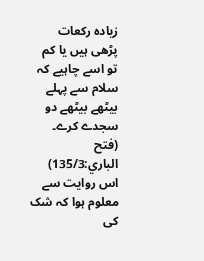زیادہ رکعات پڑھی ہیں یا کم تو اسے چاہیے کہ سلام سے پہلے بیٹھے بیٹھے دو سجدے کرے۔ (فتح الباري:135/3) اس روایت سے معلوم ہوا کہ شک کی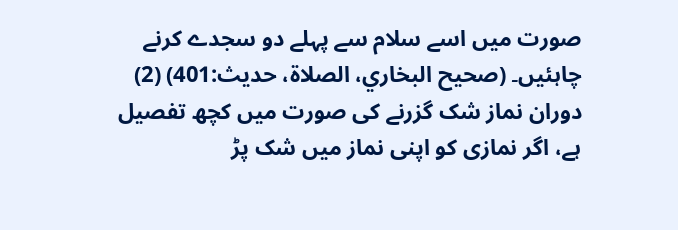صورت میں اسے سلام سے پہلے دو سجدے کرنے چاہئیں۔ (صحیح البخاري، الصلاة، حدیث:401) (2) دوران نماز شک گزرنے کی صورت میں کچھ تفصیل ہے، اگر نمازی کو اپنی نماز میں شک پڑ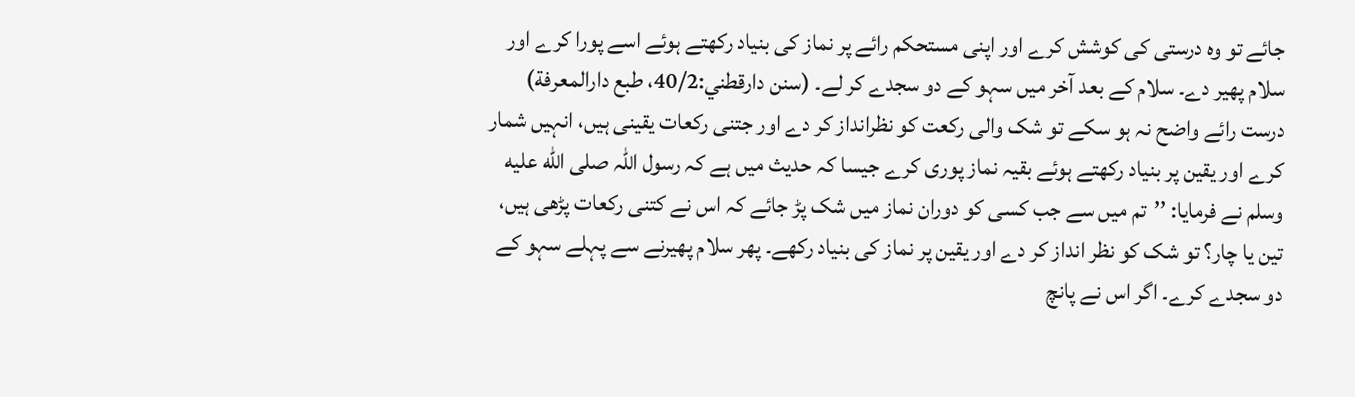جائے تو وہ درستی کی کوشش کرے اور اپنی مستحکم رائے پر نماز کی بنیاد رکھتے ہوئے اسے پورا کرے اور سلام پھیر دے۔ سلام کے بعد آخر میں سہو کے دو سجدے کر لے۔ (سنن دارقطني:40/2، طبع دارالمعرفة) درست رائے واضح نہ ہو سکے تو شک والی رکعت کو نظرانداز کر دے اور جتنی رکعات یقینی ہیں، انہیں شمار کرے اور یقین پر بنیاد رکھتے ہوئے بقیہ نماز پوری کرے جیسا کہ حدیث میں ہے کہ رسول اللہ صلى الله عليه وسلم نے فرمایا: ’’تم میں سے جب کسی کو دوران نماز میں شک پڑ جائے کہ اس نے کتنی رکعات پڑھی ہیں، تین یا چار؟ تو شک کو نظر انداز کر دے اور یقین پر نماز کی بنیاد رکھے۔ پھر سلام پھیرنے سے پہلے سہو کے دو سجدے کرے۔ اگر اس نے پانچ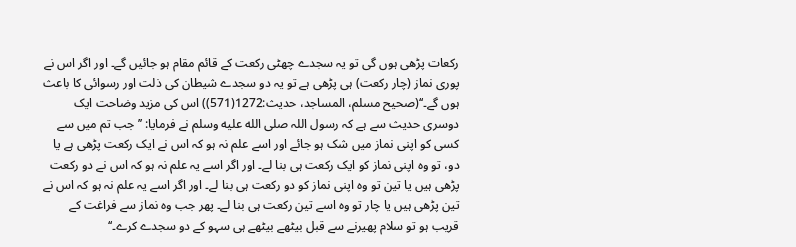رکعات پڑھی ہوں گی تو یہ سجدے چھٹی رکعت کے قائم مقام ہو جائیں گے۔ اور اگر اس نے پوری نماز (چار رکعت) ہی پڑھی ہے تو یہ دو سجدے شیطان کی ذلت اور رسوائی کا باعث ہوں گے۔‘‘(صحیح مسلم، المساجد، حدیث:1272(571)) اس کی مزید وضاحت ایک دوسری حدیث سے ہے کہ رسول اللہ صلى الله عليه وسلم نے فرمایا: ’’جب تم میں سے کسی کو اپنی نماز میں شک ہو جائے اور اسے علم نہ ہو کہ اس نے ایک رکعت پڑھی ہے یا دو، تو وہ اپنی نماز کو ایک رکعت ہی بنا لے۔ اور اگر اسے یہ علم نہ ہو کہ اس نے دو رکعت پڑھی ہیں یا تین تو وہ اپنی نماز کو دو رکعت ہی بنا لے۔ اور اگر اسے یہ علم نہ ہو کہ اس نے تین پڑھی ہیں یا چار تو وہ اسے تین رکعت ہی بنا لے۔ پھر جب وہ نماز سے فراغت کے قریب ہو تو سلام پھیرنے سے قبل بیٹھے بیٹھے ہی سہو کے دو سجدے کرے۔‘‘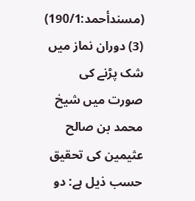(مسندأحمد:190/1) (3) دوران نماز میں شک پڑنے کی صورت میں شیخ محمد بن صالح عثیمین کی تحقیق حسب ذیل ہے: دو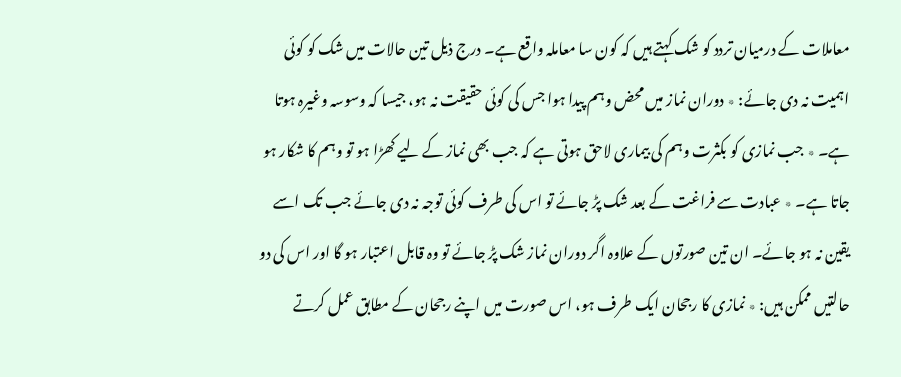معاملات کے درمیان تردد کو شک کہتے ہیں کہ کون سا معاملہ واقع ہے۔ درج ذیل تین حالات میں شک کو کوئی اہمیت نہ دی جائے: ٭ دوران نماز میں محض وہم پیدا ہوا جس کی کوئی حقیقت نہ ہو، جیسا کہ وسوسہ وغیرہ ہوتا ہے۔ ٭ جب نمازی کو بکثرت وہم کی بیماری لاحق ہوتی ہے کہ جب بھی نماز کے لیے کھڑا ہو تو وہم کا شکار ہو جاتا ہے۔ ٭ عبادت سے فراغت کے بعد شک پڑ جائے تو اس کی طرف کوئی توجہ نہ دی جائے جب تک اسے یقین نہ ہو جائے۔ ان تین صورتوں کے علاوہ اگر دوران نماز شک پڑ جائے تو وہ قابل اعتبار ہو گا اور اس کی دو حالتیں ممکن ہیں: ٭ نمازی کا رجحان ایک طرف ہو، اس صورت میں اپنے رجحان کے مطابق عمل کرتے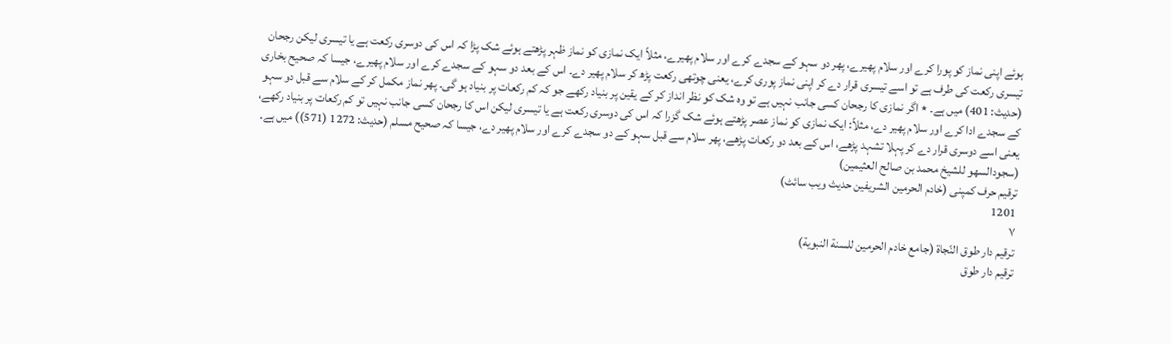ہوئے اپنی نماز کو پورا کرے اور سلام پھیرے، پھر دو سہو کے سجدے کرے اور سلام پھیرے، مثلاً ایک نمازی کو نماز ظہر پڑھتے ہوئے شک پڑا کہ اس کی دوسری رکعت ہے یا تیسری لیکن رجحان تیسری رکعت کی طرف ہے تو اسے تیسری قرار دے کر اپنی نماز پوری کرے، یعنی چوتھی رکعت پڑھ کر سلام پھیر دے۔ اس کے بعد دو سہو کے سجدے کرے اور سلام پھیرے، جیسا کہ صحیح بخاری (حدیث: 401) میں ہے۔ ٭ اگر نمازی کا رجحان کسی جانب نہیں ہے تو وہ شک کو نظر انداز کر کے یقین پر بنیاد رکھے جو کہ کم رکعات پر بنیاد ہو گی۔ پھر نماز مکمل کر کے سلام سے قبل دو سہو کے سجدے ادا کرے اور سلام پھیر دے، مثلاً: ایک نمازی کو نماز عصر پڑھتے ہوئے شک گزرا کہ اس کی دوسری رکعت ہے یا تیسری لیکن اس کا رجحان کسی جانب نہیں تو کم رکعات پر بنیاد رکھے، یعنی اسے دوسری قرار دے کر پہلا تشہد پڑھے، اس کے بعد دو رکعات پڑھے، پھر سلام سے قبل سہو کے دو سجدے کرے اور سلام پھیر دے، جیسا کہ صحیح مسلم (حدیث: 1272 (571)) میں ہے۔ (سجودالسھو للشیخ محمد بن صالح العثیمین)
ترقیم حرف کمپنی (خادم الحرمین الشریفین حدیث ویب سائٹ)
1201
٧
ترقيم دار طوق النّجاة (جامع خادم الحرمين للسنة النبوية)
ترقیم دار طوق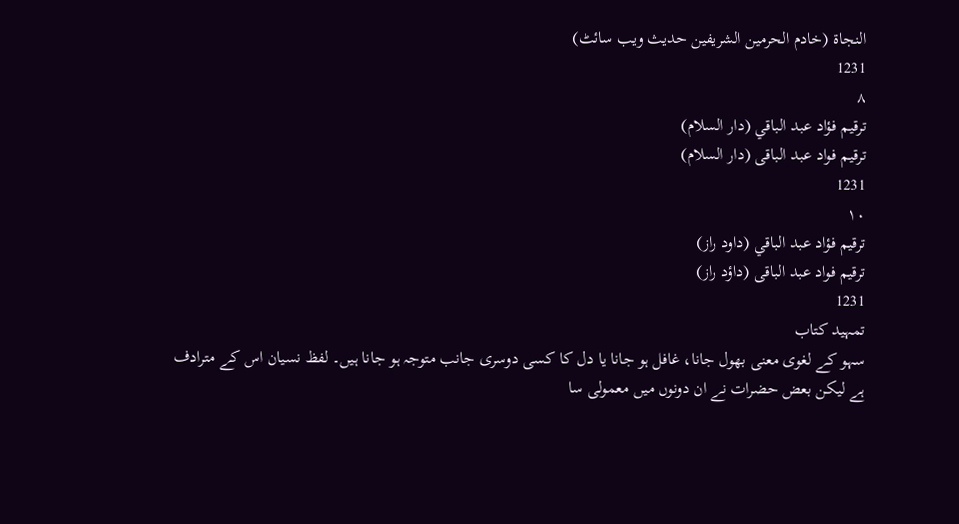النجاۃ (خادم الحرمین الشریفین حدیث ویب سائٹ)
1231
٨
ترقيم فؤاد عبد الباقي (دار السلام)
ترقیم فواد عبد الباقی (دار السلام)
1231
١٠
ترقيم فؤاد عبد الباقي (داود راز)
ترقیم فواد عبد الباقی (داؤد راز)
1231
تمہید کتاب
سہو کے لغوی معنی بھول جانا، غافل ہو جانا یا دل کا کسی دوسری جانب متوجہ ہو جانا ہیں۔ لفظ نسیان اس کے مترادف ہے لیکن بعض حضرات نے ان دونوں میں معمولی سا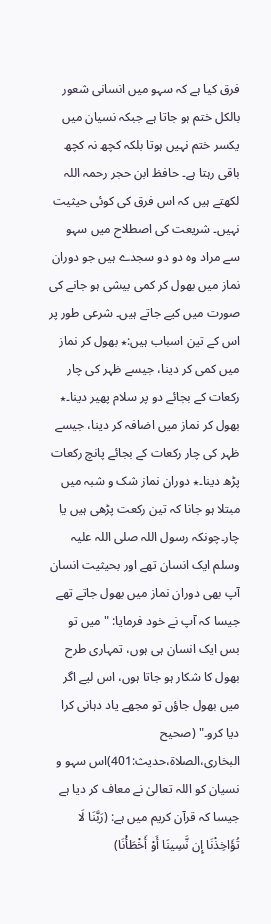فرق کیا ہے کہ سہو میں انسانی شعور بالکل ختم ہو جاتا ہے جبکہ نسیان میں یکسر ختم نہیں ہوتا بلکہ کچھ نہ کچھ باقی رہتا ہے۔ حافظ ابن حجر رحمہ اللہ لکھتے ہیں کہ اس فرق کی کوئی حیثیت نہیں۔ شریعت کی اصطلاح میں سہو سے مراد وہ دو دو سجدے ہیں جو دوران نماز میں بھول کر کمی بیشی ہو جانے کی صورت میں کیے جاتے ہیں۔ شرعی طور پر اس کے تین اسباب ہیں:٭ بھول کر نماز میں کمی کر دینا، جیسے ظہر کی چار رکعات کے بجائے دو پر سلام پھیر دینا۔٭ بھول کر نماز میں اضافہ کر دینا، جیسے ظہر کی چار رکعات کے بجائے پانچ رکعات پڑھ دینا۔٭ دوران نماز شک و شبہ میں مبتلا ہو جانا کہ تین رکعت پڑھی ہیں یا چار۔چونکہ رسول اللہ صلی اللہ علیہ وسلم ایک انسان تھے اور بحیثیت انسان آپ بھی دوران نماز میں بھول جاتے تھے جیسا کہ آپ نے خود فرمایا: "میں تو بس ایک انسان ہی ہوں، تمہاری طرح بھول کا شکار ہو جاتا ہوں، اس لیے اگر میں بھول جاؤں تو مجھے یاد دہانی کرا دیا کرو۔" (صحیح البخاری،الصلاۃ،حدیث:401)اس سہو و نسیان کو اللہ تعالیٰ نے معاف کر دیا ہے جیسا کہ قرآن کریم میں ہے: (رَبَّنَا لَا تُؤَاخِذْنَا إِن نَّسِينَا أَوْ أَخْطَأْنَا)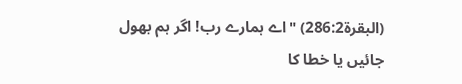(البقرۃ286:2) "اے ہمارے رب! اگر ہم بھول جائیں یا خطا کا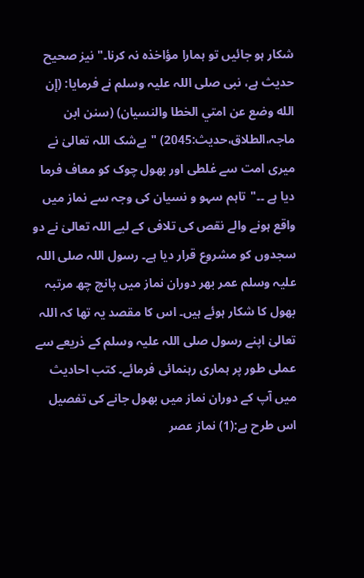شکار ہو جائیں تو ہمارا مؤاخذہ نہ کرنا۔" نیز صحیح حدیث ہے، نبی صلی اللہ علیہ وسلم نے فرمایا: (إن الله وضع عن امتي الخطا والنسيان) (سنن ابن ماجہ،الطلاق،حدیث:2045) "بےشک اللہ تعالیٰ نے میری امت سے غلطی اور بھول چوک کو معاف فرما دیا ہے ۔۔"تاہم سہو و نسیان کی وجہ سے نماز میں واقع ہونے والے نقص کی تلافی کے لیے اللہ تعالیٰ نے دو سجدوں کو مشروع قرار دیا ہے۔ رسول اللہ صلی اللہ علیہ وسلم عمر بھر دوران نماز میں پانچ چھ مرتبہ بھول کا شکار ہوئے ہیں۔ اس کا مقصد یہ تھا کہ اللہ تعالیٰ اپنے رسول صلی اللہ علیہ وسلم کے ذریعے سے عملی طور پر ہماری رہنمائی فرمائے۔ کتب احادیث میں آپ کے دوران نماز میں بھول جانے کی تفصیل اس طرح ہے:(1) نماز عصر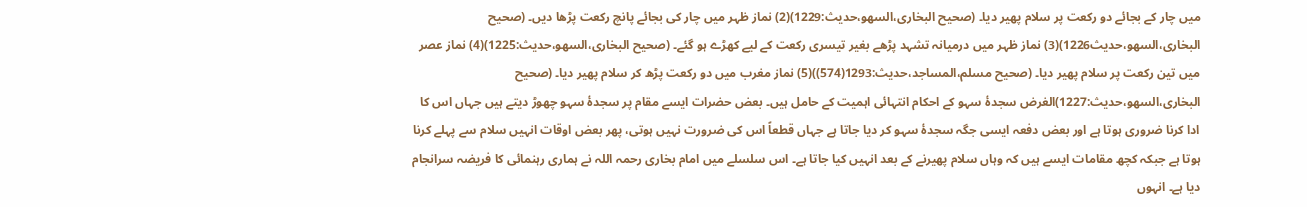میں چار کے بجائے دو رکعت پر سلام پھیر دیا۔ (صحیح البخاری،السھو،حدیث:1229)(2) نماز ظہر میں چار کی بجائے پانچ رکعت پڑھا دیں۔ (صحیح البخاری،السھو،حدیث1226)(3) نماز ظہر میں درمیانہ تشہد پڑھے بغیر تیسری رکعت کے لیے کھڑے ہو گئے۔ (صحیح البخاری،السھو،حدیث:1225)(4) نماز عصر میں تین رکعت پر سلام پھیر دیا۔ (صحیح مسلم،المساجد،حدیث:1293(574))(5) نماز مغرب میں دو رکعت پڑھ کر سلام پھیر دیا۔ (صحیح البخاری،السھو،حدیث:1227)الغرض سجدۂ سہو کے احکام انتہائی اہمیت کے حامل ہیں۔ بعض حضرات ایسے مقام پر سجدۂ سہو چھوڑ دیتے ہیں جہاں اس کا ادا کرنا ضروری ہوتا ہے اور بعض دفعہ ایسی جگہ سجدۂ سہو کر دیا جاتا ہے جہاں قطعاً اس کی ضرورت نہیں ہوتی، پھر بعض اوقات انہیں سلام سے پہلے کرنا ہوتا ہے جبکہ کچھ مقامات ایسے ہیں کہ وہاں سلام پھیرنے کے بعد انہیں کیا جاتا ہے۔ اس سلسلے میں امام بخاری رحمہ اللہ نے ہماری رہنمائی کا فریضہ سرانجام دیا ہے۔ انہوں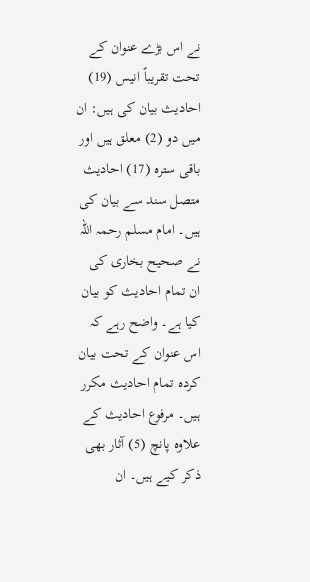نے اس بڑے عنوان کے تحت تقریباً انیس (19) احادیث بیان کی ہیں: ان میں دو (2) معلق ہیں اور باقی سترہ (17) احادیث متصل سند سے بیان کی ہیں۔ امام مسلم رحمہ اللہ نے صحیح بخاری کی ان تمام احادیث کو بیان کیا ہے۔ واضح رہے کہ اس عنوان کے تحت بیان کردہ تمام احادیث مکرر ہیں۔ مرفوع احادیث کے علاوہ پانچ (5) آثار بھی ذکر کیے ہیں۔ ان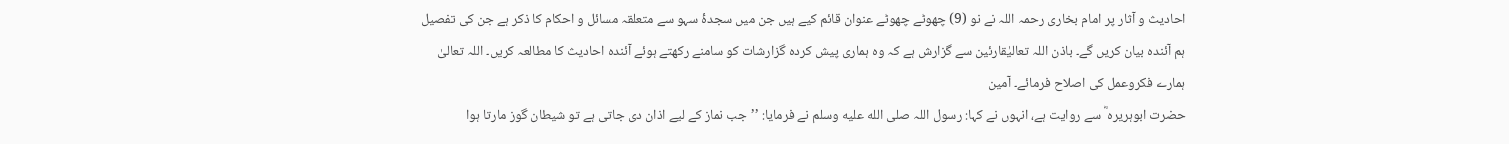احادیث و آثار پر امام بخاری رحمہ اللہ نے نو (9) چھوٹے چھوٹے عنوان قائم کیے ہیں جن میں سجدۂ سہو سے متعلقہ مسائل و احکام کا ذکر ہے جن کی تفصیل ہم آئندہ بیان کریں گے۔ باذن اللہ تعالیٰقارئین سے گزارش ہے کہ وہ ہماری پیش کردہ گزارشات کو سامنے رکھتے ہوئے آئندہ احادیث کا مطالعہ کریں۔ اللہ تعالیٰ ہمارے فکروعمل کی اصلاح فرمائے۔ آمین
حضرت ابوہریرہ ؓ سے روایت ہے، انہوں نے کہا: رسول اللہ صلى الله عليه وسلم نے فرمایا: ’’جب نماز کے لیے اذان دی جاتی ہے تو شیطان گوز مارتا ہوا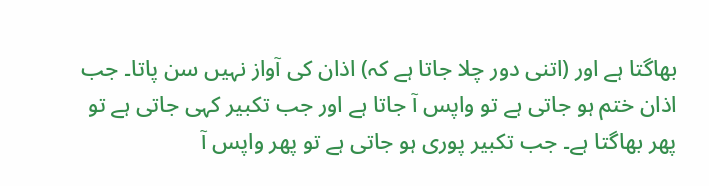بھاگتا ہے اور (اتنی دور چلا جاتا ہے کہ) اذان کی آواز نہیں سن پاتا۔ جب اذان ختم ہو جاتی ہے تو واپس آ جاتا ہے اور جب تکبیر کہی جاتی ہے تو پھر بھاگتا ہے۔ جب تکبیر پوری ہو جاتی ہے تو پھر واپس آ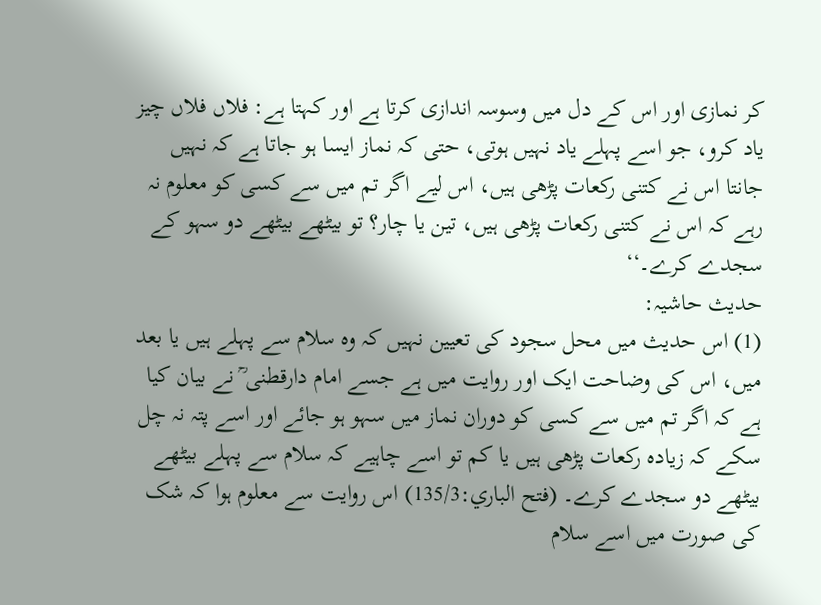کر نمازی اور اس کے دل میں وسوسہ اندازی کرتا ہے اور کہتا ہے: فلاں فلاں چیز یاد کرو، جو اسے پہلے یاد نہیں ہوتی، حتی کہ نماز ایسا ہو جاتا ہے کہ نہیں جانتا اس نے کتنی رکعات پڑھی ہیں، اس لیے اگر تم میں سے کسی کو معلوم نہ رہے کہ اس نے کتنی رکعات پڑھی ہیں، تین یا چار؟ تو بیٹھے بیٹھے دو سہو کے سجدے کرے۔‘‘
حدیث حاشیہ:
(1) اس حدیث میں محل سجود کی تعیین نہیں کہ وہ سلام سے پہلے ہیں یا بعد میں، اس کی وضاحت ایک اور روایت میں ہے جسے امام دارقطنی ؒ نے بیان کیا ہے کہ اگر تم میں سے کسی کو دوران نماز میں سہو ہو جائے اور اسے پتہ نہ چل سکے کہ زیادہ رکعات پڑھی ہیں یا کم تو اسے چاہیے کہ سلام سے پہلے بیٹھے بیٹھے دو سجدے کرے۔ (فتح الباري:135/3) اس روایت سے معلوم ہوا کہ شک کی صورت میں اسے سلام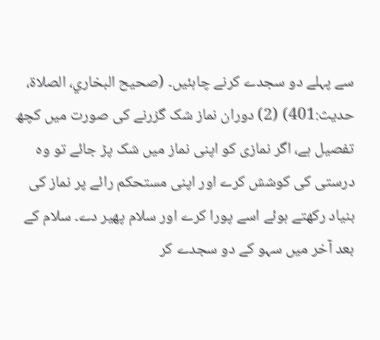سے پہلے دو سجدے کرنے چاہئیں۔ (صحیح البخاري، الصلاة، حدیث:401) (2) دوران نماز شک گزرنے کی صورت میں کچھ تفصیل ہے، اگر نمازی کو اپنی نماز میں شک پڑ جائے تو وہ درستی کی کوشش کرے اور اپنی مستحکم رائے پر نماز کی بنیاد رکھتے ہوئے اسے پورا کرے اور سلام پھیر دے۔ سلام کے بعد آخر میں سہو کے دو سجدے کر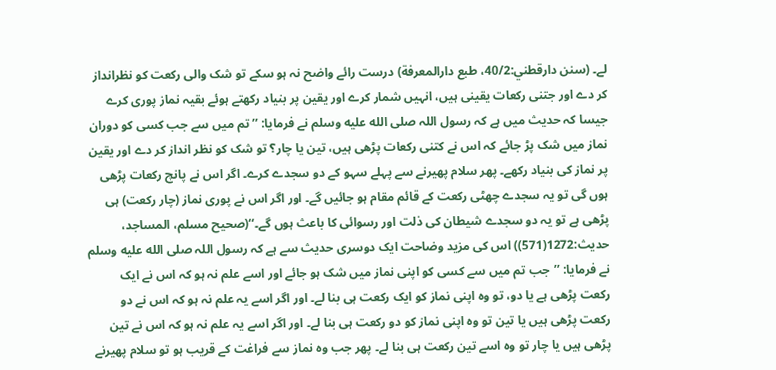لے۔ (سنن دارقطني:40/2، طبع دارالمعرفة) درست رائے واضح نہ ہو سکے تو شک والی رکعت کو نظرانداز کر دے اور جتنی رکعات یقینی ہیں، انہیں شمار کرے اور یقین پر بنیاد رکھتے ہوئے بقیہ نماز پوری کرے جیسا کہ حدیث میں ہے کہ رسول اللہ صلى الله عليه وسلم نے فرمایا: ’’تم میں سے جب کسی کو دوران نماز میں شک پڑ جائے کہ اس نے کتنی رکعات پڑھی ہیں، تین یا چار؟ تو شک کو نظر انداز کر دے اور یقین پر نماز کی بنیاد رکھے۔ پھر سلام پھیرنے سے پہلے سہو کے دو سجدے کرے۔ اگر اس نے پانچ رکعات پڑھی ہوں گی تو یہ سجدے چھٹی رکعت کے قائم مقام ہو جائیں گے۔ اور اگر اس نے پوری نماز (چار رکعت) ہی پڑھی ہے تو یہ دو سجدے شیطان کی ذلت اور رسوائی کا باعث ہوں گے۔‘‘(صحیح مسلم، المساجد، حدیث:1272(571)) اس کی مزید وضاحت ایک دوسری حدیث سے ہے کہ رسول اللہ صلى الله عليه وسلم نے فرمایا: ’’جب تم میں سے کسی کو اپنی نماز میں شک ہو جائے اور اسے علم نہ ہو کہ اس نے ایک رکعت پڑھی ہے یا دو، تو وہ اپنی نماز کو ایک رکعت ہی بنا لے۔ اور اگر اسے یہ علم نہ ہو کہ اس نے دو رکعت پڑھی ہیں یا تین تو وہ اپنی نماز کو دو رکعت ہی بنا لے۔ اور اگر اسے یہ علم نہ ہو کہ اس نے تین پڑھی ہیں یا چار تو وہ اسے تین رکعت ہی بنا لے۔ پھر جب وہ نماز سے فراغت کے قریب ہو تو سلام پھیرنے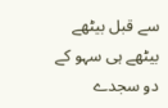سے قبل بیٹھے بیٹھے ہی سہو کے دو سجدے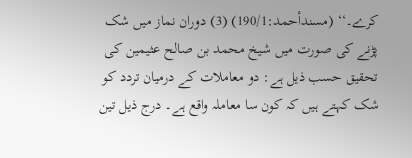کرے۔‘‘ (مسندأحمد:190/1) (3) دوران نماز میں شک پڑنے کی صورت میں شیخ محمد بن صالح عثیمین کی تحقیق حسب ذیل ہے: دو معاملات کے درمیان تردد کو شک کہتے ہیں کہ کون سا معاملہ واقع ہے۔ درج ذیل تین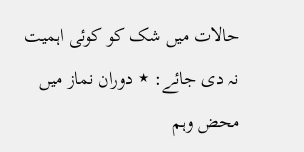حالات میں شک کو کوئی اہمیت نہ دی جائے: ٭ دوران نماز میں محض وہم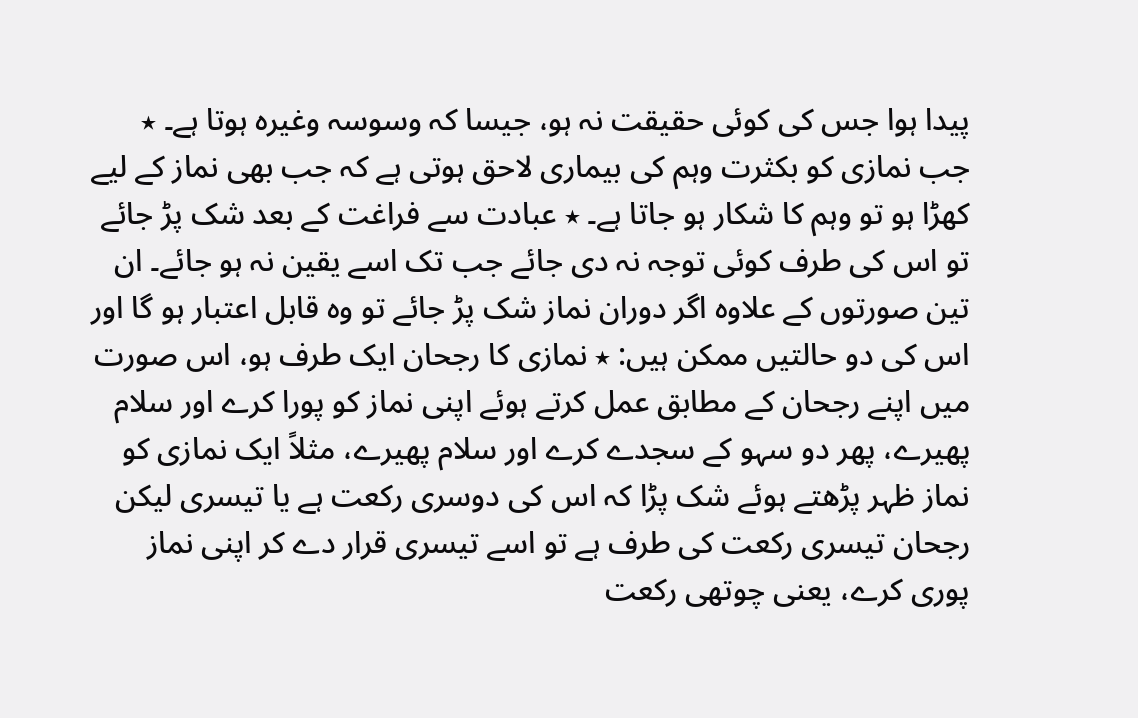پیدا ہوا جس کی کوئی حقیقت نہ ہو، جیسا کہ وسوسہ وغیرہ ہوتا ہے۔ ٭ جب نمازی کو بکثرت وہم کی بیماری لاحق ہوتی ہے کہ جب بھی نماز کے لیے کھڑا ہو تو وہم کا شکار ہو جاتا ہے۔ ٭ عبادت سے فراغت کے بعد شک پڑ جائے تو اس کی طرف کوئی توجہ نہ دی جائے جب تک اسے یقین نہ ہو جائے۔ ان تین صورتوں کے علاوہ اگر دوران نماز شک پڑ جائے تو وہ قابل اعتبار ہو گا اور اس کی دو حالتیں ممکن ہیں: ٭ نمازی کا رجحان ایک طرف ہو، اس صورت میں اپنے رجحان کے مطابق عمل کرتے ہوئے اپنی نماز کو پورا کرے اور سلام پھیرے، پھر دو سہو کے سجدے کرے اور سلام پھیرے، مثلاً ایک نمازی کو نماز ظہر پڑھتے ہوئے شک پڑا کہ اس کی دوسری رکعت ہے یا تیسری لیکن رجحان تیسری رکعت کی طرف ہے تو اسے تیسری قرار دے کر اپنی نماز پوری کرے، یعنی چوتھی رکعت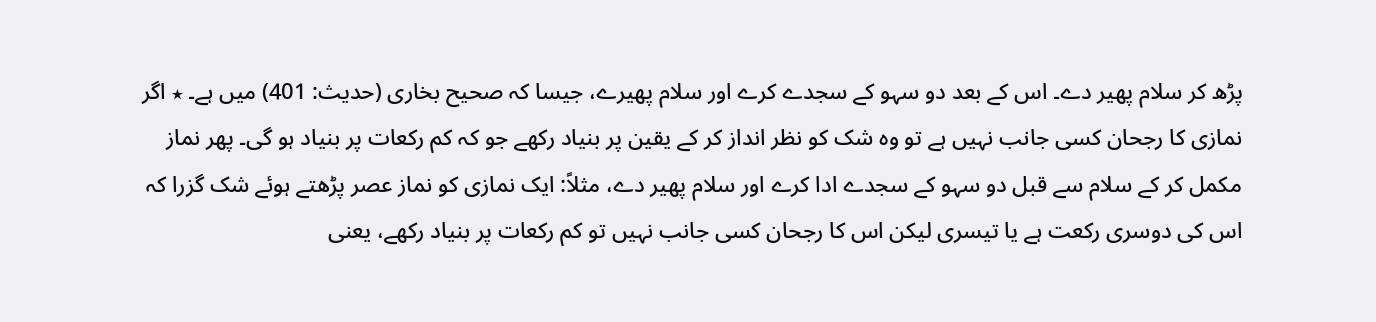پڑھ کر سلام پھیر دے۔ اس کے بعد دو سہو کے سجدے کرے اور سلام پھیرے، جیسا کہ صحیح بخاری (حدیث: 401) میں ہے۔ ٭ اگر نمازی کا رجحان کسی جانب نہیں ہے تو وہ شک کو نظر انداز کر کے یقین پر بنیاد رکھے جو کہ کم رکعات پر بنیاد ہو گی۔ پھر نماز مکمل کر کے سلام سے قبل دو سہو کے سجدے ادا کرے اور سلام پھیر دے، مثلاً: ایک نمازی کو نماز عصر پڑھتے ہوئے شک گزرا کہ اس کی دوسری رکعت ہے یا تیسری لیکن اس کا رجحان کسی جانب نہیں تو کم رکعات پر بنیاد رکھے، یعنی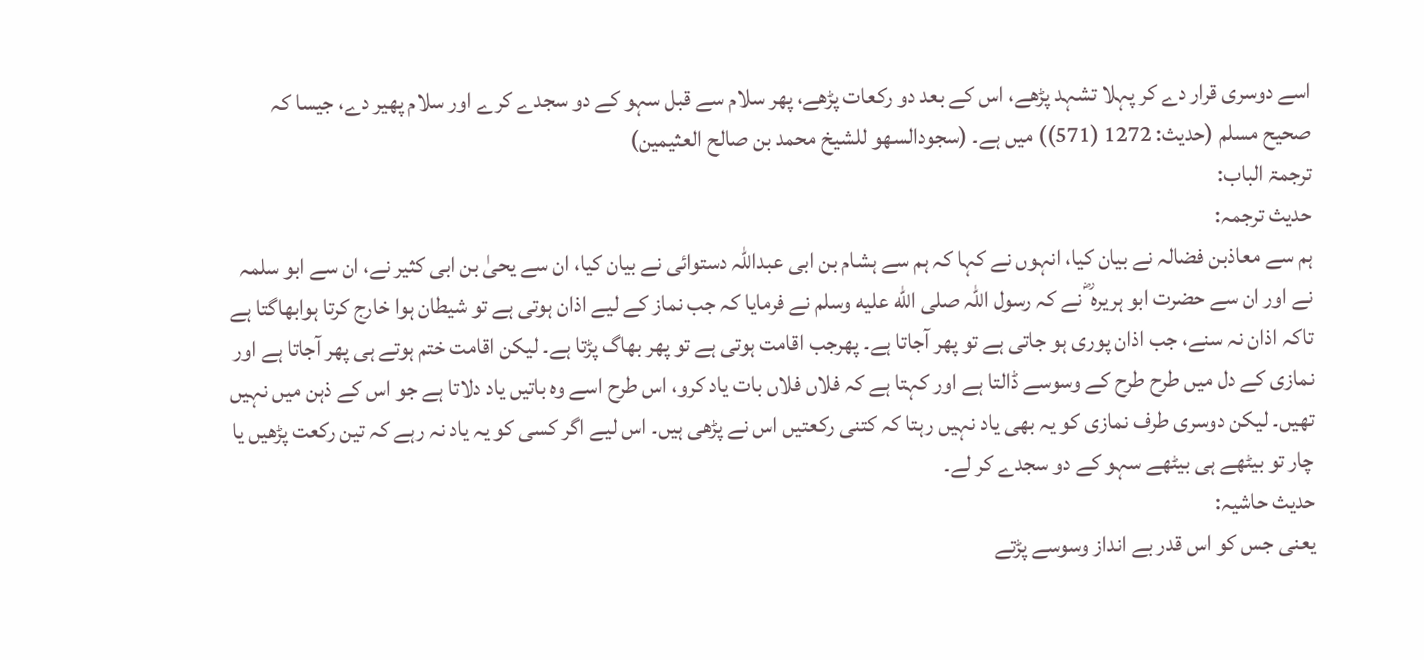اسے دوسری قرار دے کر پہلا تشہد پڑھے، اس کے بعد دو رکعات پڑھے، پھر سلام سے قبل سہو کے دو سجدے کرے اور سلام پھیر دے، جیسا کہ صحیح مسلم (حدیث: 1272 (571)) میں ہے۔ (سجودالسھو للشیخ محمد بن صالح العثیمین)
ترجمۃ الباب:
حدیث ترجمہ:
ہم سے معاذبن فضالہ نے بیان کیا، انہوں نے کہا کہ ہم سے ہشام بن ابی عبداللہ دستوائی نے بیان کیا، ان سے یحیٰ بن ابی کثیر نے، ان سے ابو سلمہ نے اور ان سے حضرت ابو ہریرہ ؓ نے کہ رسول اللہ صلى الله عليه وسلم نے فرمایا کہ جب نماز کے لیے اذان ہوتی ہے تو شیطان ہوا خارج کرتا ہوابھاگتا ہے تاکہ اذان نہ سنے، جب اذان پوری ہو جاتی ہے تو پھر آجاتا ہے۔ پھرجب اقامت ہوتی ہے تو پھر بھاگ پڑتا ہے۔ لیکن اقامت ختم ہوتے ہی پھر آجاتا ہے اور نمازی کے دل میں طرح طرح کے وسوسے ڈالتا ہے اور کہتا ہے کہ فلاں فلاں بات یاد کرو، اس طرح اسے وہ باتیں یاد دلاتا ہے جو اس کے ذہن میں نہیں تھیں۔ لیکن دوسری طرف نمازی کو یہ بھی یاد نہیں رہتا کہ کتنی رکعتیں اس نے پڑھی ہیں۔ اس لیے اگر کسی کو یہ یاد نہ رہے کہ تین رکعت پڑھیں یا چار تو بیٹھے ہی بیٹھے سہو کے دو سجدے کر لے۔
حدیث حاشیہ:
یعنی جس کو اس قدر بے انداز وسوسے پڑتے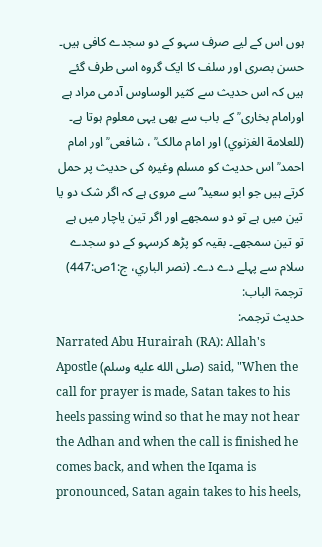ہوں اس کے لیے صرف سہو کے دو سجدے کافی ہیں۔ حسن بصری اور سلف کا ایک گروہ اسی طرف گئے ہیں کہ اس حدیث سے کثیر الوساوس آدمی مراد ہے اورامام بخاری ؒ کے باب سے بھی یہی معلوم ہوتا ہے۔ (للعلامة الغزنوي) اور امام مالک ؒ ، شافعی ؒ اور امام احمد ؒ اس حدیث کو مسلم وغیرہ کی حدیث پر حمل کرتے ہیں جو ابو سعید ؓ سے مروی ہے کہ اگر شک دو یا تین میں ہے تو دو سمجھے اور اگر تین یاچار میں ہے تو تین سمجھے۔ بقیہ کو پڑھ کرسہو کے دو سجدے سلام سے پہلے دے دے۔ (نصر الباري، ج:1ص:447)
ترجمۃ الباب:
حدیث ترجمہ:
Narrated Abu Hurairah (RA): Allah's Apostle (صلى الله عليه وسلم) said, "When the call for prayer is made, Satan takes to his heels passing wind so that he may not hear the Adhan and when the call is finished he comes back, and when the Iqama is pronounced, Satan again takes to his heels,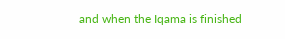and when the Iqama is finished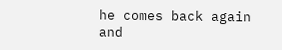he comes back again and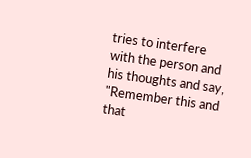tries to interfere with the person and his thoughts and say, "Remember this and that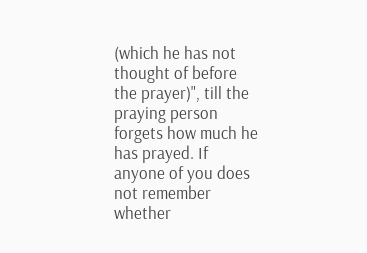(which he has not thought of before the prayer)", till the praying person forgets how much he has prayed. If anyone of you does not remember whether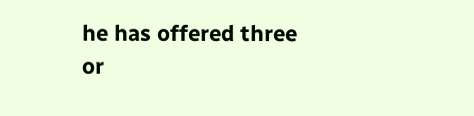he has offered three or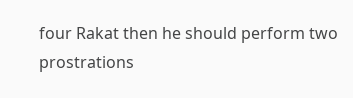four Rakat then he should perform two prostrations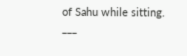of Sahu while sitting. ___